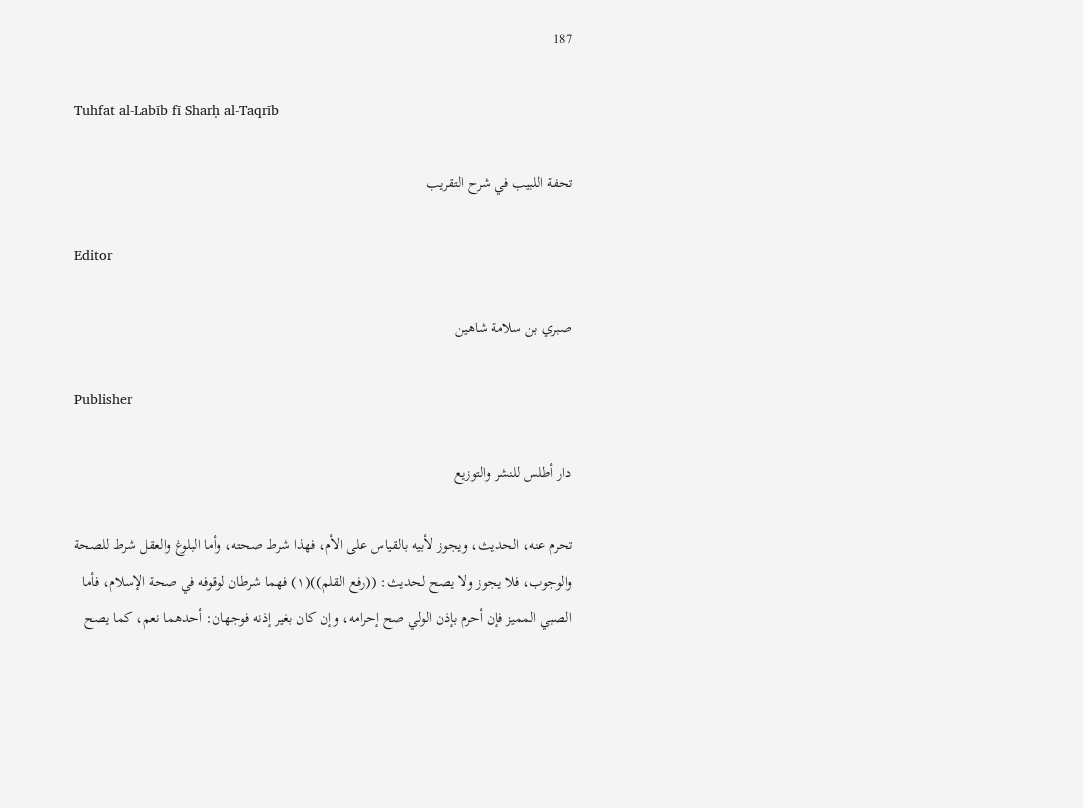187

Tuhfat al-Labīb fī Sharḥ al-Taqrīb

تحفة اللبيب في شرح التقريب

Editor

صبري بن سلامة شاهين

Publisher

دار أطلس للنشر والتوزيع

تحرم عنه، الحديث، ويجوز لأبيه بالقياس على الأم، فهذا شرط صحته، وأما البلوغ والعقل شرط للصحة والوجوب، فلا يجوز ولا يصح لحديث: ((رفع القلم))(١) فهما شرطان لوقوفه في صحة الإسلام، فأما الصبي المميز فإن أحرم بإذن الولي صح إحرامه، وإن كان بغير إذنه فوجهان: أحدهما نعم، كما يصح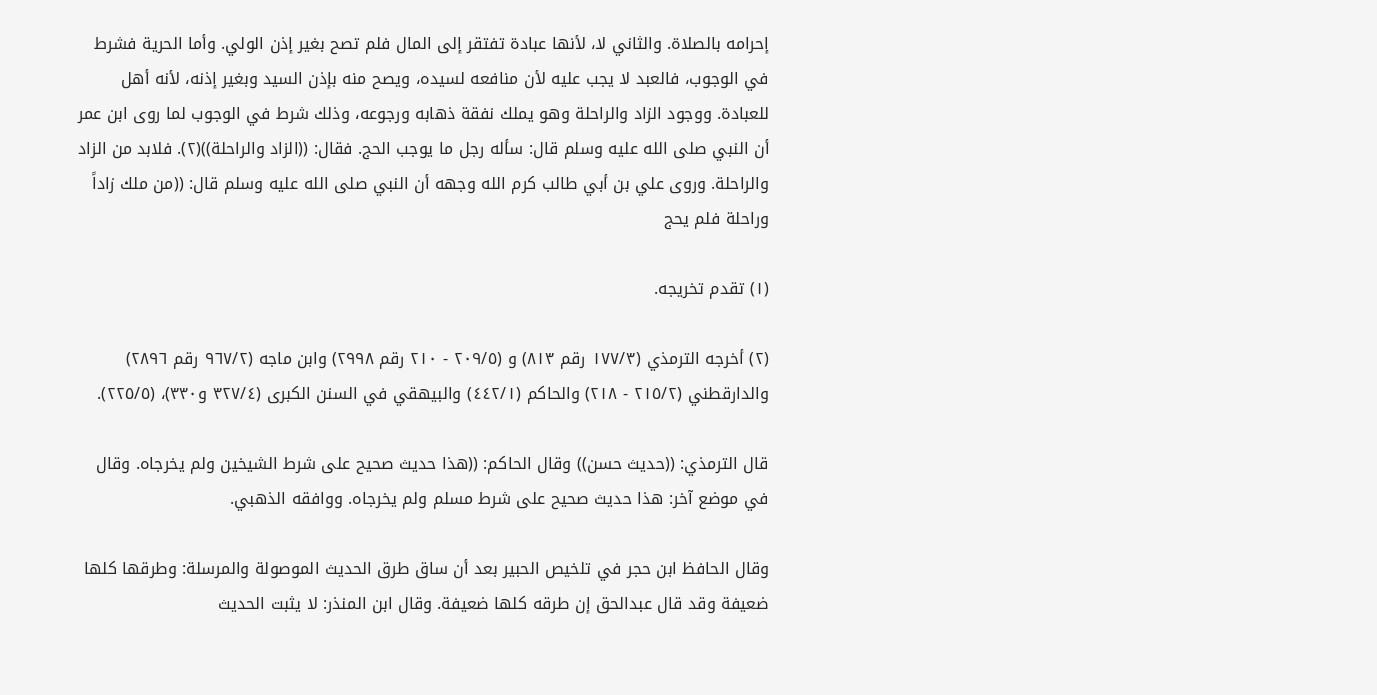إحرامه بالصلاة. والثاني لا، لأنها عبادة تفتقر إلى المال فلم تصح بغير إذن الولي. وأما الحرية فشرط في الوجوب، فالعبد لا يجب عليه لأن منافعه لسيده، ويصح منه بإذن السيد وبغير إذنه، لأنه أهل للعبادة. ووجود الزاد والراحلة وهو يملك نفقة ذهابه ورجوعه، وذلك شرط في الوجوب لما روى ابن عمر أن النبي صلى الله عليه وسلم قال: سأله رجل ما يوجب الحج. فقال: ((الزاد والراحلة))(٢). فلابد من الزاد والراحلة. وروى علي بن أبي طالب كرم الله وجهه أن النبي صلى الله عليه وسلم قال: ((من ملك زاداً وراحلة فلم يحج

(١) تقدم تخريجه.

(٢) أخرجه الترمذي (١٧٧/٣ رقم ٨١٣) و (٢٠٩/٥ - ٢١٠ رقم ٢٩٩٨) وابن ماجه (٩٦٧/٢ رقم ٢٨٩٦) والدارقطني (٢١٥/٢ - ٢١٨) والحاكم (٤٤٢/١) والبيهقي في السنن الكبرى (٣٢٧/٤ و٣٣٠)، (٢٢٥/٥).

قال الترمذي: ((حديث حسن)) وقال الحاكم: ((هذا حديث صحيح على شرط الشيخين ولم يخرجاه. وقال في موضع آخر: هذا حديث صحيح على شرط مسلم ولم يخرجاه. ووافقه الذهبي.

وقال الحافظ ابن حجر في تلخيص الحبير بعد أن ساق طرق الحديث الموصولة والمرسلة: وطرقها كلها ضعيفة وقد قال عبدالحق إن طرقه كلها ضعيفة. وقال ابن المنذر: لا يثبت الحديث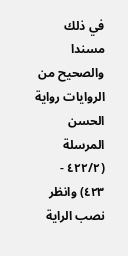في ذلك مسندا والصحيح من الروايات رواية الحسن المرسلة (٤٢٢/٢ - ٤٢٣) وانظر نصب الراية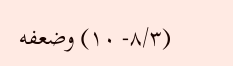(٨/٣- ١٠) وضعفه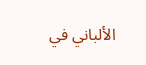الألباني في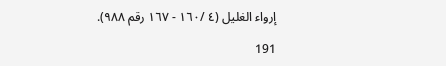إرواء الغليل (٤ /١٦٠ - ١٦٧ رقم ٩٨٨).

191